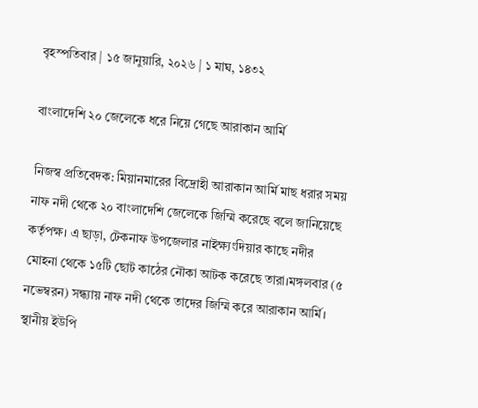বৃহস্পতিবার | ১৫ জানুয়ারি, ২০২৬ | ১ মাঘ, ১৪৩২

বাংলাদেশি ২০ জেলেকে ধরে নিয়ে গেছে আরাকান আর্মি

নিজস্ব প্রতিবেদক: মিয়ানমারের বিদ্রোহী আরাকান আর্মি মাছ ধরার সময় নাফ নদী থেকে ২০ বাংলাদেশি জেলেকে জিম্মি করেছে বলে জানিয়েছে কর্তৃপক্ষ। এ ছাড়া, টেকনাফ উপজেলার নাইক্ষ্যংদিয়ার কাছে নদীর মোহনা থেকে ১৫টি ছোট কাঠের নৌকা আটক করেছে তারা।মঙ্গলবার (৫ নভেম্বরন) সন্ধ্যায় নাফ নদী থেকে তাদের জিম্মি করে আরাকান আর্মি।
স্থানীয় ইউপি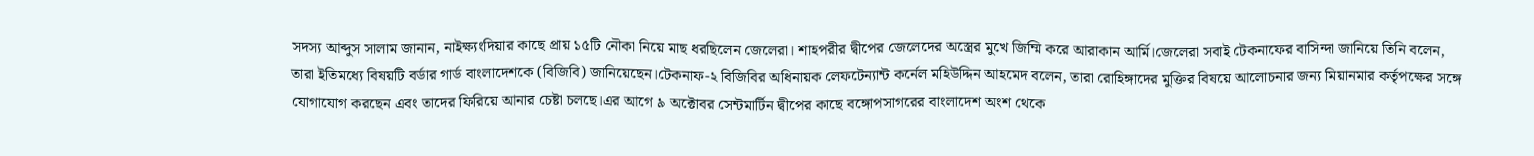সদস্য আব্দুস সালাম জানান, নাইক্ষ্যংদিয়ার কাছে প্রায় ১৫টি নৌকা নিয়ে মাছ ধরছিলেন জেলেরা। শাহপরীর দ্বীপের জেলেদের অস্ত্রের মুখে জিম্মি করে আরাকান আর্মি।জেলেরা সবাই টেকনাফের বাসিন্দা জানিয়ে তিনি বলেন, তারা ইতিমধ্যে বিষয়টি বর্ডার গার্ড বাংলাদেশকে (বিজিবি) জানিয়েছেন।টেকনাফ-২ বিজিবির অধিনায়ক লেফটেন্যান্ট কর্নেল মহিউদ্দিন আহমেদ বলেন, তারা রোহিঙ্গাদের মুক্তির বিষয়ে আলোচনার জন্য মিয়ানমার কর্তৃপক্ষের সঙ্গে যোগাযোগ করছেন এবং তাদের ফিরিয়ে আনার চেষ্টা চলছে।এর আগে ৯ অক্টোবর সেন্টমার্টিন দ্বীপের কাছে বঙ্গোপসাগরের বাংলাদেশ অংশ থেকে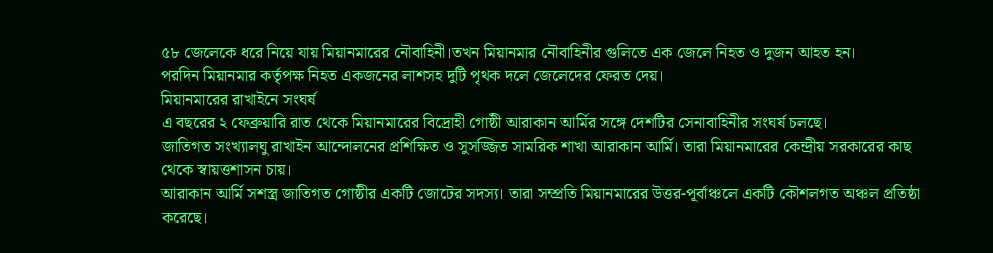৫৮ জেলেকে ধরে নিয়ে যায় মিয়ানমারের নৌবাহিনী।তখন মিয়ানমার নৌবাহিনীর গুলিতে এক জেলে নিহত ও দুজন আহত হন।
পরদিন মিয়ানমার কর্তৃপক্ষ নিহত একজনের লাশসহ দুটি পৃথক দলে জেলেদের ফেরত দেয়।
মিয়ানমারের রাখাইনে সংঘর্ষ
এ বছরের ২ ফেব্রুয়ারি রাত থেকে মিয়ানমারের বিদ্রোহী গোষ্ঠী আরাকান আর্মির সঙ্গে দেশটির সেনাবাহিনীর সংঘর্ষ চলছে।
জাতিগত সংখ্যালঘু রাখাইন আন্দোলনের প্রশিক্ষিত ও সুসজ্জিত সামরিক শাখা আরাকান আর্মি। তারা মিয়ানমারের কেন্দ্রীয় সরকারের কাছ থেকে স্বায়ত্তশাসন চায়।
আরাকান আর্মি সশস্ত্র জাতিগত গোষ্ঠীর একটি জোটের সদস্য। তারা সম্প্রতি মিয়ানমারের উত্তর-পূর্বাঞ্চলে একটি কৌশলগত অঞ্চল প্রতিষ্ঠা করেছে।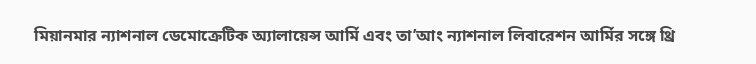মিয়ানমার ন্যাশনাল ডেমোক্রেটিক অ্যালায়েন্স আর্মি এবং তা’আং ন্যাশনাল লিবারেশন আর্মির সঙ্গে থ্রি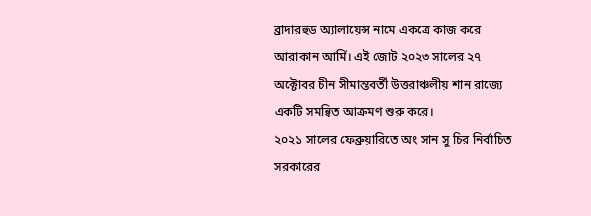ব্রাদারহুড অ্যালায়েন্স নামে একত্রে কাজ করে আরাকান আর্মি। এই জোট ২০২৩ সালের ২৭ অক্টোবর চীন সীমান্তবর্তী উত্তরাঞ্চলীয় শান রাজ্যে একটি সমন্বিত আক্রমণ শুরু করে।
২০২১ সালের ফেব্রুয়ারিতে অং সান সু চির নির্বাচিত সরকারের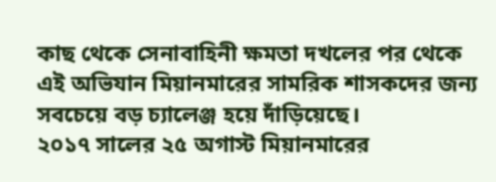কাছ থেকে সেনাবাহিনী ক্ষমতা দখলের পর থেকে এই অভিযান মিয়ানমারের সামরিক শাসকদের জন্য সবচেয়ে বড় চ্যালেঞ্জ হয়ে দাঁড়িয়েছে।
২০১৭ সালের ২৫ অগাস্ট মিয়ানমারের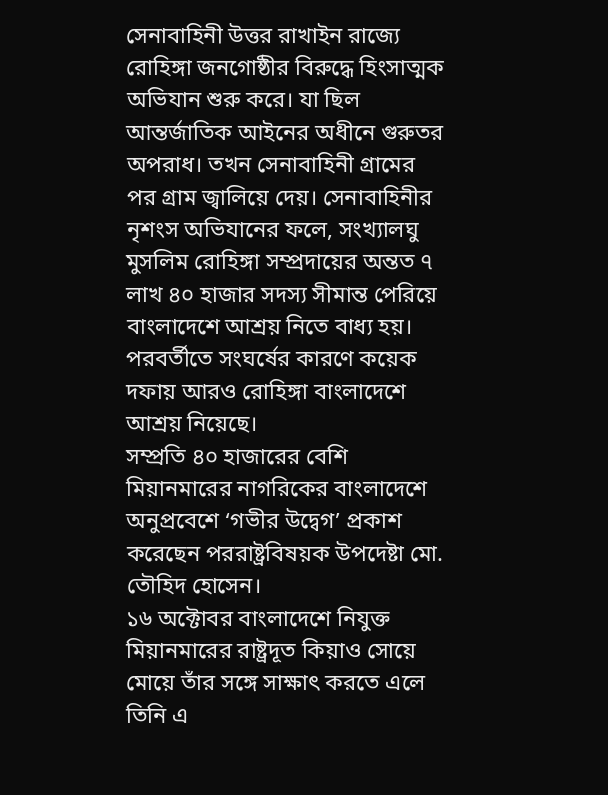সেনাবাহিনী উত্তর রাখাইন রাজ্যে রোহিঙ্গা জনগোষ্ঠীর বিরুদ্ধে হিংসাত্মক অভিযান শুরু করে। যা ছিল আন্তর্জাতিক আইনের অধীনে গুরুতর অপরাধ। তখন সেনাবাহিনী গ্রামের পর গ্রাম জ্বালিয়ে দেয়। সেনাবাহিনীর নৃশংস অভিযানের ফলে, সংখ্যালঘু মুসলিম রোহিঙ্গা সম্প্রদায়ের অন্তত ৭ লাখ ৪০ হাজার সদস্য সীমান্ত পেরিয়ে বাংলাদেশে আশ্রয় নিতে বাধ্য হয়।
পরবর্তীতে সংঘর্ষের কারণে কয়েক দফায় আরও রোহিঙ্গা বাংলাদেশে আশ্রয় নিয়েছে।
সম্প্রতি ৪০ হাজারের বেশি মিয়ানমারের নাগরিকের বাংলাদেশে অনুপ্রবেশে ‘গভীর উদ্বেগ’ প্রকাশ করেছেন পররাষ্ট্রবিষয়ক উপদেষ্টা মো. তৌহিদ হোসেন।
১৬ অক্টোবর বাংলাদেশে নিযুক্ত মিয়ানমারের রাষ্ট্রদূত কিয়াও সোয়ে মোয়ে তাঁর সঙ্গে সাক্ষাৎ করতে এলে তিনি এ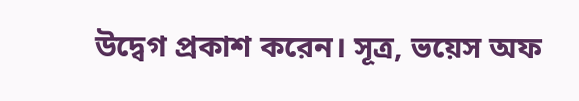উদ্বেগ প্রকাশ করেন। সূত্র, ভয়েস অফ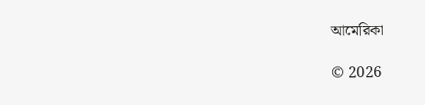আমেরিকা

© 2026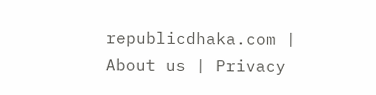republicdhaka.com | About us | Privacy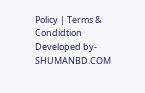Policy | Terms & Condidtion
Developed by- SHUMANBD.COM